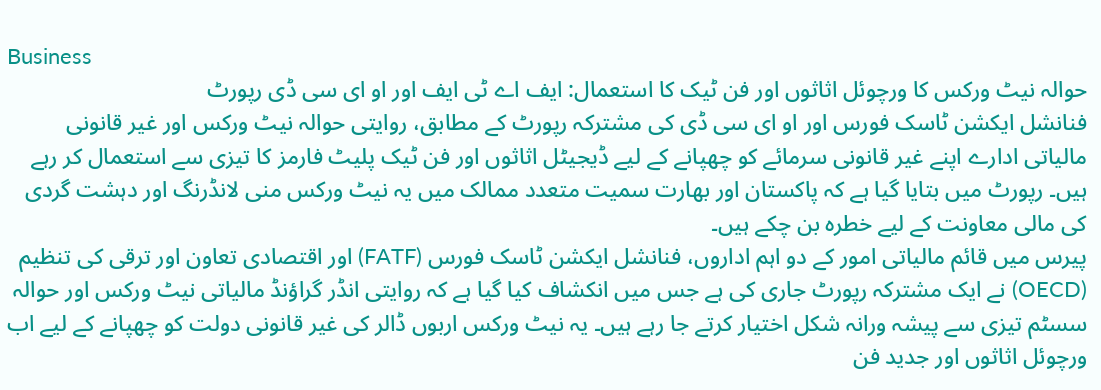Business
حوالہ نیٹ ورکس کا ورچوئل اثاثوں اور فن ٹیک کا استعمال: ایف اے ٹی ایف اور او ای سی ڈی رپورٹ
فنانشل ایکشن ٹاسک فورس اور او ای سی ڈی کی مشترکہ رپورٹ کے مطابق، روایتی حوالہ نیٹ ورکس اور غیر قانونی مالیاتی ادارے اپنے غیر قانونی سرمائے کو چھپانے کے لیے ڈیجیٹل اثاثوں اور فن ٹیک پلیٹ فارمز کا تیزی سے استعمال کر رہے ہیں۔ رپورٹ میں بتایا گیا ہے کہ پاکستان اور بھارت سمیت متعدد ممالک میں یہ نیٹ ورکس منی لانڈرنگ اور دہشت گردی کی مالی معاونت کے لیے خطرہ بن چکے ہیں۔
پیرس میں قائم مالیاتی امور کے دو اہم اداروں، فنانشل ایکشن ٹاسک فورس (FATF) اور اقتصادی تعاون اور ترقی کی تنظیم (OECD) نے ایک مشترکہ رپورٹ جاری کی ہے جس میں انکشاف کیا گیا ہے کہ روایتی انڈر گراؤنڈ مالیاتی نیٹ ورکس اور حوالہ سسٹم تیزی سے پیشہ ورانہ شکل اختیار کرتے جا رہے ہیں۔ یہ نیٹ ورکس اربوں ڈالر کی غیر قانونی دولت کو چھپانے کے لیے اب ورچوئل اثاثوں اور جدید فن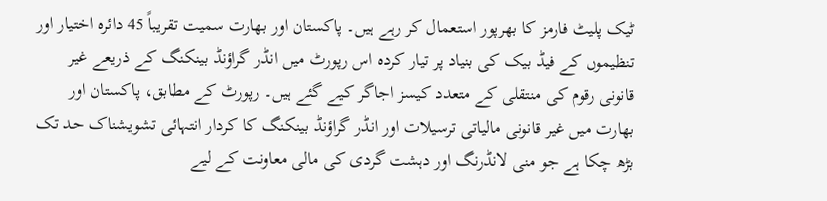ٹیک پلیٹ فارمز کا بھرپور استعمال کر رہے ہیں۔ پاکستان اور بھارت سمیت تقریباً 45 دائرہ اختیار اور تنظیموں کے فیڈ بیک کی بنیاد پر تیار کردہ اس رپورٹ میں انڈر گراؤنڈ بینکنگ کے ذریعے غیر قانونی رقوم کی منتقلی کے متعدد کیسز اجاگر کیے گئے ہیں۔ رپورٹ کے مطابق، پاکستان اور بھارت میں غیر قانونی مالیاتی ترسیلات اور انڈر گراؤنڈ بینکنگ کا کردار انتہائی تشویشناک حد تک بڑھ چکا ہے جو منی لانڈرنگ اور دہشت گردی کی مالی معاونت کے لیے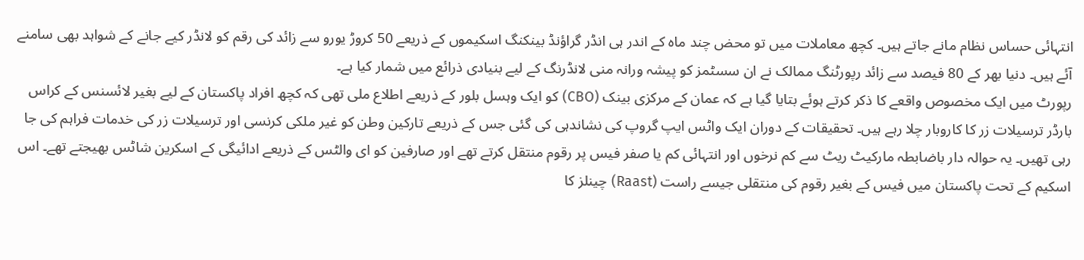انتہائی حساس نظام مانے جاتے ہیں۔ کچھ معاملات میں تو محض چند ماہ کے اندر ہی انڈر گراؤنڈ بینکنگ اسکیموں کے ذریعے 50 کروڑ یورو سے زائد کی رقم کو لانڈر کیے جانے کے شواہد بھی سامنے آئے ہیں۔ دنیا بھر کے 80 فیصد سے زائد رپورٹنگ ممالک نے ان سسٹمز کو پیشہ ورانہ منی لانڈرنگ کے لیے بنیادی ذرائع میں شمار کیا ہے۔
رپورٹ میں ایک مخصوص واقعے کا ذکر کرتے ہوئے بتایا گیا ہے کہ عمان کے مرکزی بینک (CBO) کو ایک وہسل بلور کے ذریعے اطلاع ملی تھی کہ کچھ افراد پاکستان کے لیے بغیر لائسنس کے کراس بارڈر ترسیلات زر کا کاروبار چلا رہے ہیں۔ تحقیقات کے دوران ایک واٹس ایپ گروپ کی نشاندہی کی گئی جس کے ذریعے تارکین وطن کو غیر ملکی کرنسی اور ترسیلات زر کی خدمات فراہم کی جا رہی تھیں۔ یہ حوالہ دار باضابطہ مارکیٹ ریٹ سے کم نرخوں اور انتہائی کم یا صفر فیس پر رقوم منتقل کرتے تھے اور صارفین کو ای والٹس کے ذریعے ادائیگی کے اسکرین شاٹس بھیجتے تھے۔ اس اسکیم کے تحت پاکستان میں فیس کے بغیر رقوم کی منتقلی جیسے راست (Raast) چینلز کا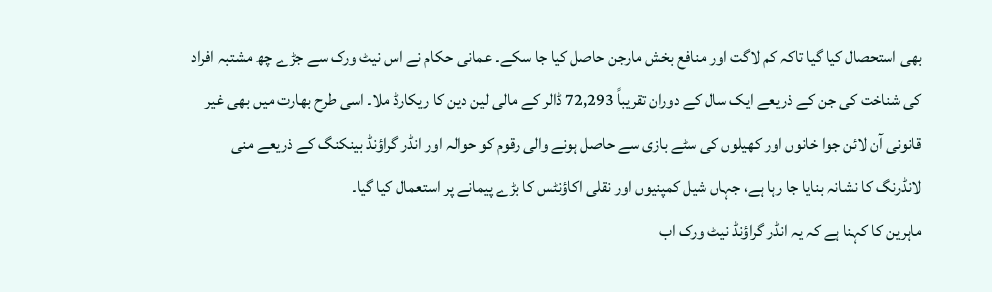بھی استحصال کیا گیا تاکہ کم لاگت اور منافع بخش مارجن حاصل کیا جا سکے۔ عمانی حکام نے اس نیٹ ورک سے جڑے چھ مشتبہ افراد کی شناخت کی جن کے ذریعے ایک سال کے دوران تقریباً 72,293 ڈالر کے مالی لین دین کا ریکارڈ ملا۔ اسی طرح بھارت میں بھی غیر قانونی آن لائن جوا خانوں اور کھیلوں کی سٹے بازی سے حاصل ہونے والی رقوم کو حوالہ اور انڈر گراؤنڈ بینکنگ کے ذریعے منی لانڈرنگ کا نشانہ بنایا جا رہا ہے، جہاں شیل کمپنیوں اور نقلی اکاؤنٹس کا بڑے پیمانے پر استعمال کیا گیا۔
ماہرین کا کہنا ہے کہ یہ انڈر گراؤنڈ نیٹ ورک اب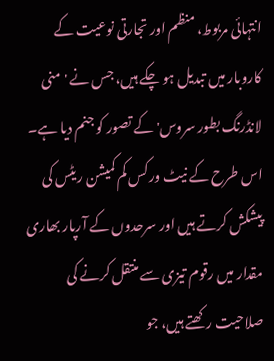انتہائی مربوط، منظم اور تجارتی نوعیت کے کاروبار میں تبدیل ہو چکے ہیں، جس نے 'منی لانڈرنگ بطور سروس' کے تصور کو جنم دیا ہے۔ اس طرح کے نیٹ ورکس کم کمیشن ریٹس کی پیشکش کرتے ہیں اور سرحدوں کے آرپار بھاری مقدار میں رقوم تیزی سے منتقل کرنے کی صلاحیت رکھتے ہیں، جو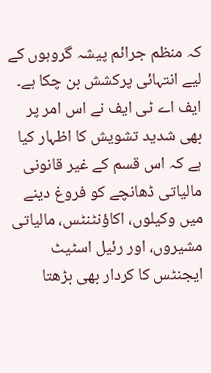کہ منظم جرائم پیشہ گروہوں کے لیے انتہائی پرکشش بن چکا ہے۔ ایف اے ٹی ایف نے اس امر پر بھی شدید تشویش کا اظہار کیا ہے کہ اس قسم کے غیر قانونی مالیاتی ڈھانچے کو فروغ دینے میں وکیلوں، اکاؤنٹنٹس، مالیاتی مشیروں، اور رئیل اسٹیٹ ایجنٹس کا کردار بھی بڑھتا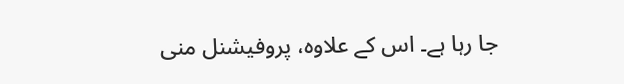جا رہا ہے۔ اس کے علاوہ، پروفیشنل منی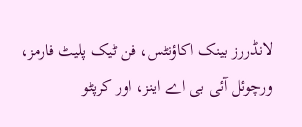لانڈررز بینک اکاؤنٹس، فن ٹیک پلیٹ فارمز، ورچوئل آئی بی اے اینز، اور کرپٹو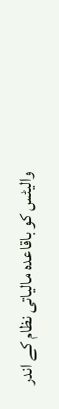والیٹس کو باقاعدہ مالیاتی نظام کے اندر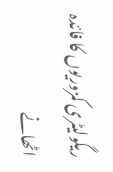ریگولیٹری کمزوریوں کا فائدہ اٹھانے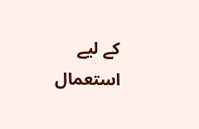کے لیے استعمال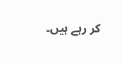کر رہے ہیں۔